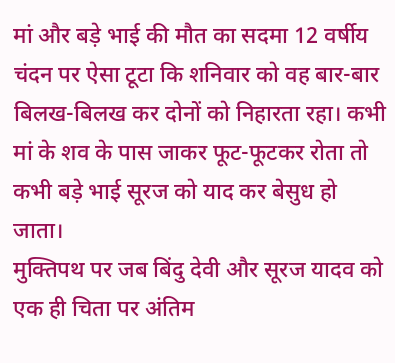मां और बड़े भाई की मौत का सदमा 12 वर्षीय चंदन पर ऐसा टूटा कि शनिवार को वह बार-बार बिलख-बिलख कर दोनों को निहारता रहा। कभी मां के शव के पास जाकर फूट-फूटकर रोता तो कभी बड़े भाई सूरज को याद कर बेसुध हो जाता।
मुक्तिपथ पर जब बिंदु देवी और सूरज यादव को एक ही चिता पर अंतिम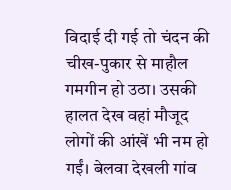विदाई दी गई तो चंदन की चीख-पुकार से माहौल गमगीन हो उठा। उसकी हालत देख वहां मौजूद लोगों की आंखें भी नम हो गईं। बेलवा देखली गांव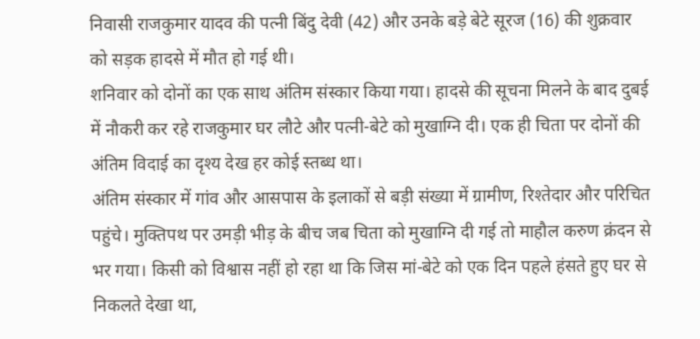निवासी राजकुमार यादव की पत्नी बिंदु देवी (42) और उनके बड़े बेटे सूरज (16) की शुक्रवार को सड़क हादसे में मौत हो गई थी।
शनिवार को दोनों का एक साथ अंतिम संस्कार किया गया। हादसे की सूचना मिलने के बाद दुबई में नौकरी कर रहे राजकुमार घर लौटे और पत्नी-बेटे को मुखाग्नि दी। एक ही चिता पर दोनों की अंतिम विदाई का दृश्य देख हर कोई स्तब्ध था।
अंतिम संस्कार में गांव और आसपास के इलाकों से बड़ी संख्या में ग्रामीण, रिश्तेदार और परिचित पहुंचे। मुक्तिपथ पर उमड़ी भीड़ के बीच जब चिता को मुखाग्नि दी गई तो माहौल करुण क्रंदन से भर गया। किसी को विश्वास नहीं हो रहा था कि जिस मां-बेटे को एक दिन पहले हंसते हुए घर से निकलते देखा था,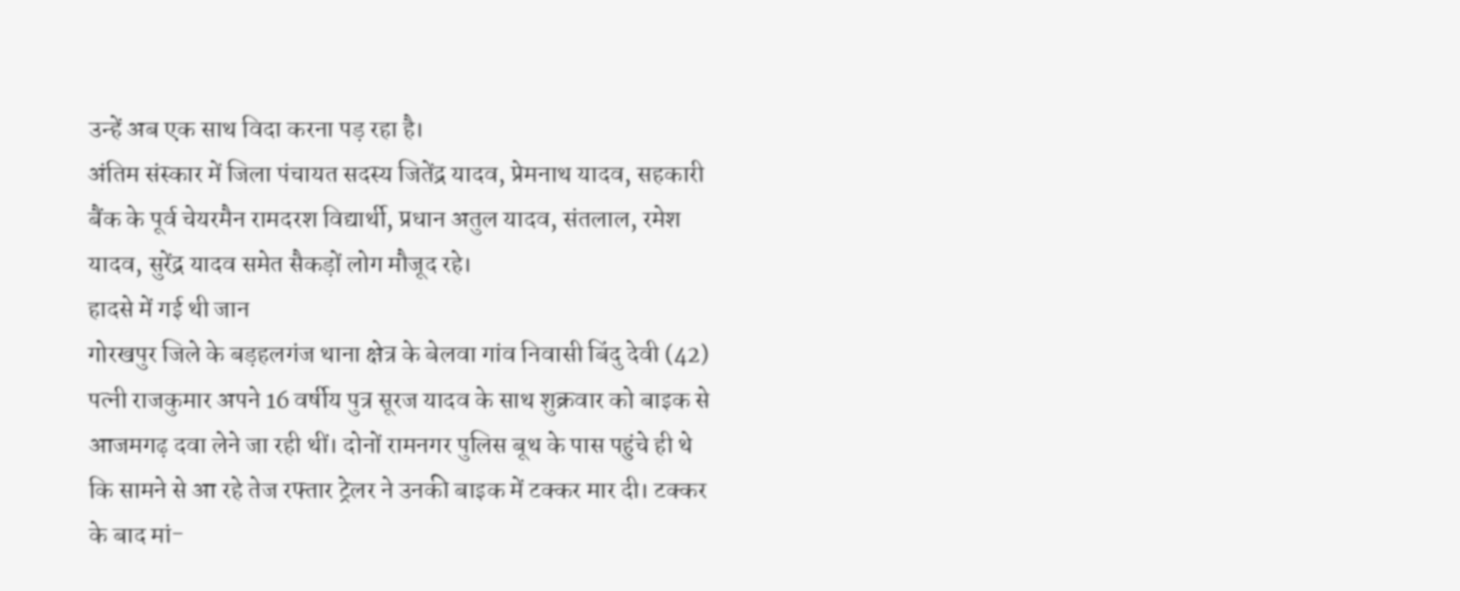उन्हें अब एक साथ विदा करना पड़ रहा है।
अंतिम संस्कार में जिला पंचायत सदस्य जितेंद्र यादव, प्रेमनाथ यादव, सहकारी बैंक के पूर्व चेयरमैन रामदरश विद्यार्थी, प्रधान अतुल यादव, संतलाल, रमेश यादव, सुरेंद्र यादव समेत सैकड़ों लोग मौजूद रहे।
हादसे में गई थी जान
गोरखपुर जिले के बड़हलगंज थाना क्षेत्र के बेलवा गांव निवासी बिंदु देवी (42) पत्नी राजकुमार अपने 16 वर्षीय पुत्र सूरज यादव के साथ शुक्रवार को बाइक से आजमगढ़ दवा लेने जा रही थीं। दोनों रामनगर पुलिस बूथ के पास पहुंचे ही थे कि सामने से आ रहे तेज रफ्तार ट्रेलर ने उनकी बाइक में टक्कर मार दी। टक्कर के बाद मां-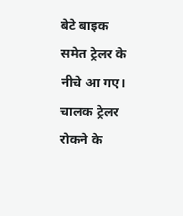बेटे बाइक समेत ट्रेलर के नीचे आ गए। चालक ट्रेलर रोकने के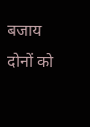बजाय दोनों को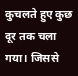कुचलते हुए कुछ दूर तक चला गया। जिससे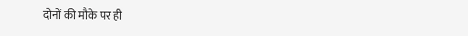दोनों की मौके पर ही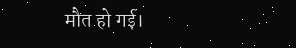मौत हो गई।